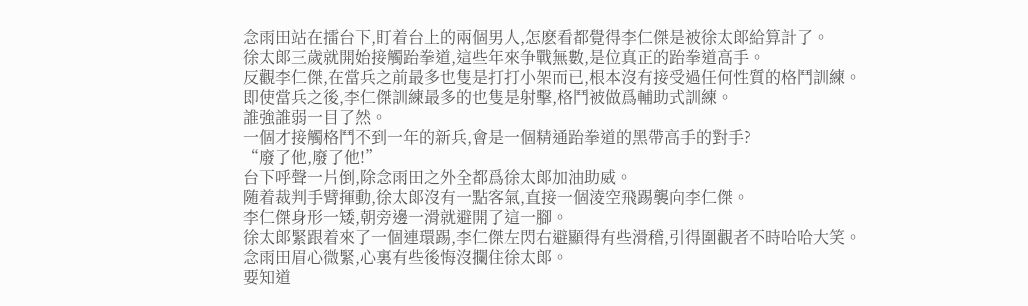念雨田站在擂台下,盯着台上的兩個男人,怎麽看都覺得李仁傑是被徐太郞給算計了。
徐太郞三歲就開始接觸跆拳道,這些年來争戰無數,是位真正的跆拳道高手。
反觀李仁傑,在當兵之前最多也隻是打打小架而已,根本沒有接受過任何性質的格鬥訓練。
即使當兵之後,李仁傑訓練最多的也隻是射擊,格鬥被做爲輔助式訓練。
誰強誰弱一目了然。
一個才接觸格鬥不到一年的新兵,會是一個精通跆拳道的黑帶高手的對手?
“廢了他,廢了他!”
台下呼聲一片倒,除念雨田之外全都爲徐太郞加油助威。
随着裁判手臂揮動,徐太郞沒有一點客氣,直接一個淩空飛踢襲向李仁傑。
李仁傑身形一矮,朝旁邊一滑就避開了這一腳。
徐太郞緊跟着來了一個連環踢,李仁傑左閃右避顯得有些滑稽,引得圍觀者不時哈哈大笑。
念雨田眉心微緊,心裏有些後悔沒攔住徐太郞。
要知道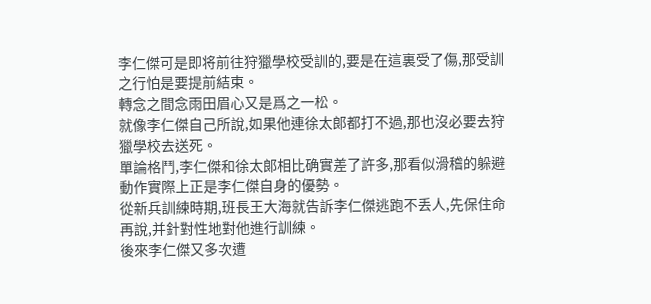李仁傑可是即将前往狩獵學校受訓的,要是在這裏受了傷,那受訓之行怕是要提前結束。
轉念之間念雨田眉心又是爲之一松。
就像李仁傑自己所說,如果他連徐太郞都打不過,那也沒必要去狩獵學校去送死。
單論格鬥,李仁傑和徐太郞相比确實差了許多,那看似滑稽的躲避動作實際上正是李仁傑自身的優勢。
從新兵訓練時期,班長王大海就告訴李仁傑逃跑不丢人,先保住命再說,并針對性地對他進行訓練。
後來李仁傑又多次遭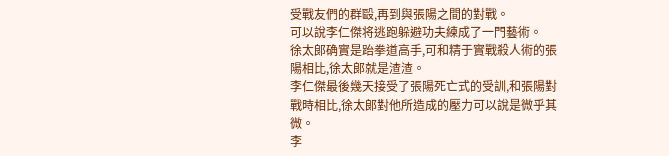受戰友們的群毆,再到與張陽之間的對戰。
可以說李仁傑将逃跑躲避功夫練成了一門藝術。
徐太郞确實是跆拳道高手,可和精于實戰殺人術的張陽相比,徐太郞就是渣渣。
李仁傑最後幾天接受了張陽死亡式的受訓,和張陽對戰時相比,徐太郞對他所造成的壓力可以說是微乎其微。
李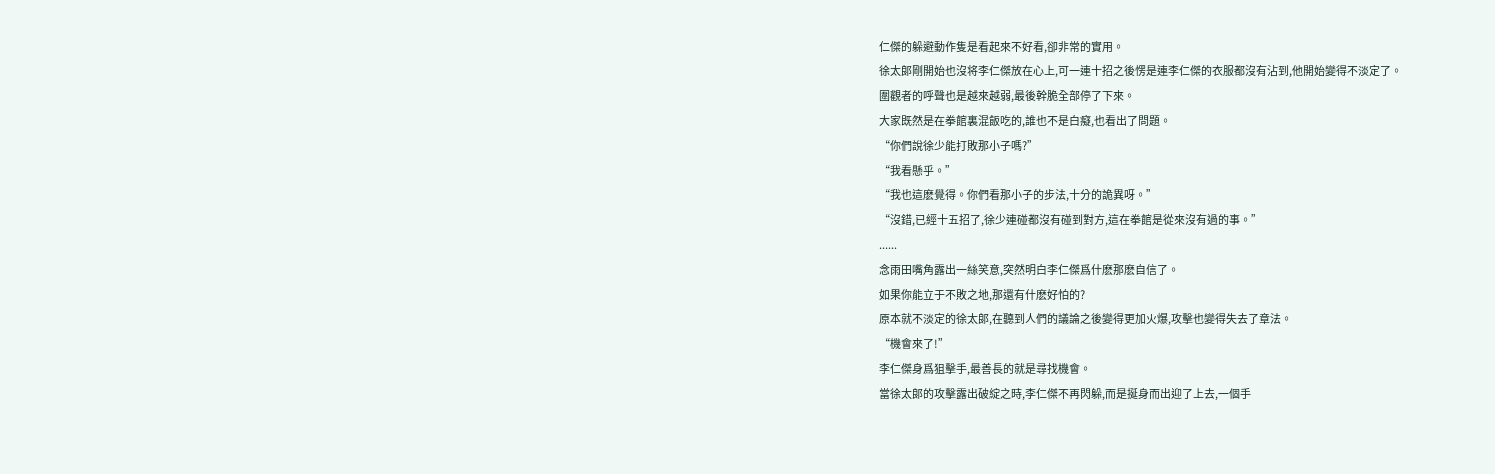仁傑的躲避動作隻是看起來不好看,卻非常的實用。
徐太郞剛開始也沒将李仁傑放在心上,可一連十招之後愣是連李仁傑的衣服都沒有沾到,他開始變得不淡定了。
圍觀者的呼聲也是越來越弱,最後幹脆全部停了下來。
大家既然是在拳館裏混飯吃的,誰也不是白癡,也看出了問題。
“你們說徐少能打敗那小子嗎?”
“我看懸乎。”
“我也這麽覺得。你們看那小子的步法,十分的詭異呀。”
“沒錯,已經十五招了,徐少連碰都沒有碰到對方,這在拳館是從來沒有過的事。”
......
念雨田嘴角露出一絲笑意,突然明白李仁傑爲什麽那麽自信了。
如果你能立于不敗之地,那還有什麽好怕的?
原本就不淡定的徐太郞,在聽到人們的議論之後變得更加火爆,攻擊也變得失去了章法。
“機會來了!”
李仁傑身爲狙擊手,最善長的就是尋找機會。
當徐太郞的攻擊露出破綻之時,李仁傑不再閃躲,而是挻身而出迎了上去,一個手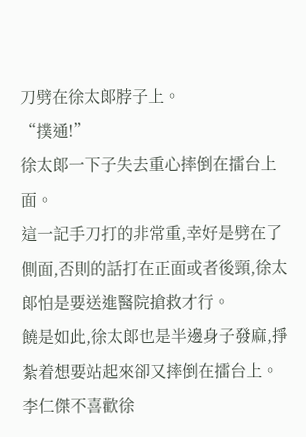刀劈在徐太郞脖子上。
“撲通!”
徐太郞一下子失去重心摔倒在擂台上面。
這一記手刀打的非常重,幸好是劈在了側面,否則的話打在正面或者後頸,徐太郞怕是要送進醫院搶救才行。
饒是如此,徐太郞也是半邊身子發麻,掙紮着想要站起來卻又摔倒在擂台上。
李仁傑不喜歡徐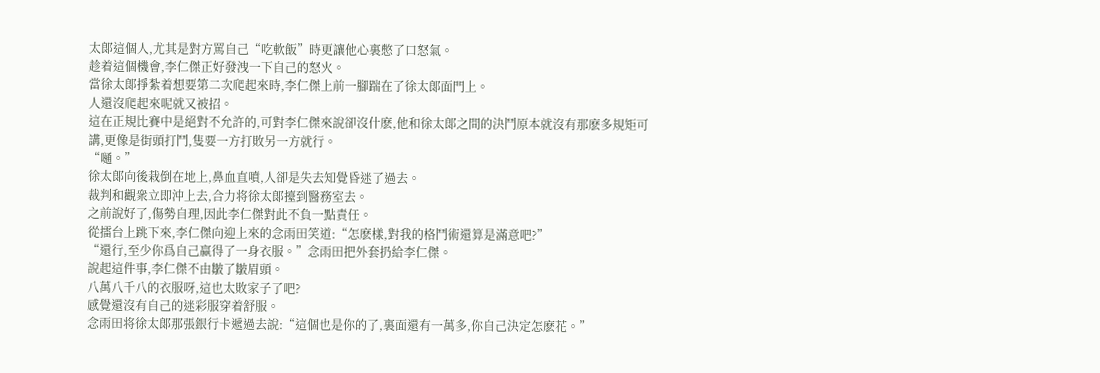太郞這個人,尤其是對方罵自己“吃軟飯”時更讓他心裏憋了口怒氣。
趁着這個機會,李仁傑正好發洩一下自己的怒火。
當徐太郞掙紮着想要第二次爬起來時,李仁傑上前一腳踹在了徐太郞面門上。
人還沒爬起來呢就又被招。
這在正規比賽中是絕對不允許的,可對李仁傑來說卻沒什麽,他和徐太郞之間的決鬥原本就沒有那麽多規矩可講,更像是街頭打鬥,隻要一方打敗另一方就行。
“嗵。”
徐太郞向後栽倒在地上,鼻血直噴,人卻是失去知覺昏迷了過去。
裁判和觀衆立即沖上去,合力将徐太郞擡到醫務室去。
之前說好了,傷勢自理,因此李仁傑對此不負一點責任。
從擂台上跳下來,李仁傑向迎上來的念雨田笑道:“怎麽樣,對我的格鬥術還算是滿意吧?”
“還行,至少你爲自己赢得了一身衣服。”念雨田把外套扔給李仁傑。
說起這件事,李仁傑不由皺了皺眉頭。
八萬八千八的衣服呀,這也太敗家子了吧?
感覺還沒有自己的迷彩服穿着舒服。
念雨田将徐太郞那張銀行卡遞過去說:“這個也是你的了,裏面還有一萬多,你自己決定怎麽花。”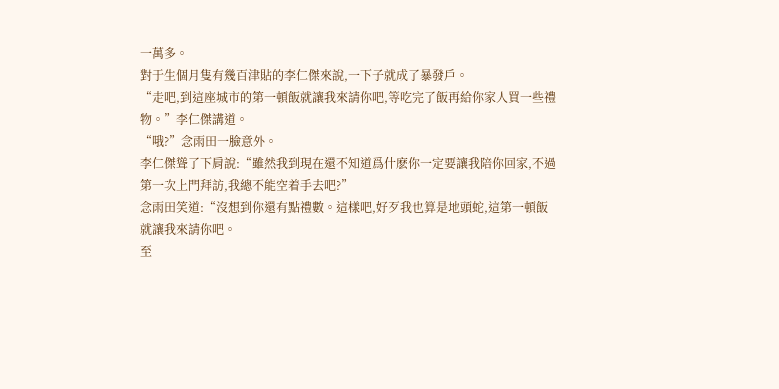一萬多。
對于生個月隻有幾百津貼的李仁傑來說,一下子就成了暴發戶。
“走吧,到這座城市的第一頓飯就讓我來請你吧,等吃完了飯再給你家人買一些禮物。”李仁傑講道。
“哦?”念雨田一臉意外。
李仁傑聳了下肩說:“雖然我到現在還不知道爲什麽你一定要讓我陪你回家,不過第一次上門拜訪,我總不能空着手去吧?”
念雨田笑道:“沒想到你還有點禮數。這樣吧,好歹我也算是地頭蛇,這第一頓飯就讓我來請你吧。
至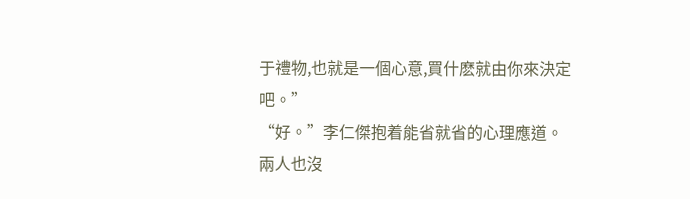于禮物,也就是一個心意,買什麽就由你來決定吧。”
“好。”李仁傑抱着能省就省的心理應道。
兩人也沒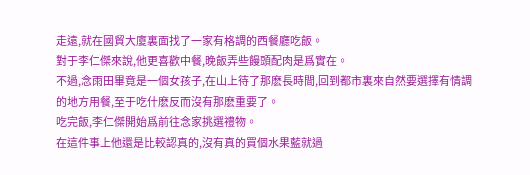走遠,就在國貿大廈裏面找了一家有格調的西餐廳吃飯。
對于李仁傑來說,他更喜歡中餐,晚飯弄些饅頭配肉是爲實在。
不過,念雨田畢竟是一個女孩子,在山上待了那麽長時間,回到都市裏來自然要選擇有情調的地方用餐,至于吃什麽反而沒有那麽重要了。
吃完飯,李仁傑開始爲前往念家挑選禮物。
在這件事上他還是比較認真的,沒有真的買個水果藍就過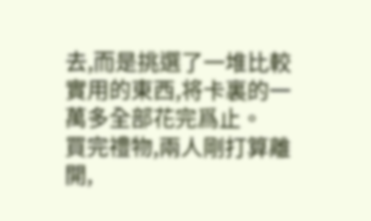去,而是挑選了一堆比較實用的東西,将卡裏的一萬多全部花完爲止。
買完禮物,兩人剛打算離開,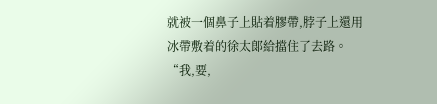就被一個鼻子上貼着膠帶,脖子上還用冰帶敷着的徐太郞給擋住了去路。
“我,要,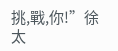挑,戰,你!”徐太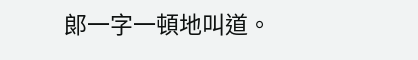郞一字一頓地叫道。